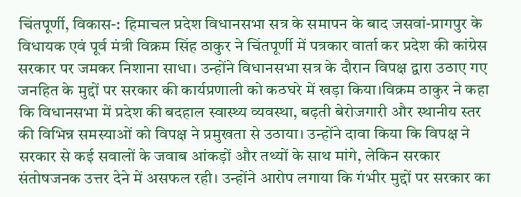चिंतपूर्णी, विकास-: हिमाचल प्रदेश विधानसभा सत्र के समापन के बाद जसवां-प्रागपुर के विधायक एवं पूर्व मंत्री विक्रम सिंह ठाकुर ने चिंतपूर्णी में पत्रकार वार्ता कर प्रदेश की कांग्रेस सरकार पर जमकर निशाना साधा। उन्होंने विधानसभा सत्र के दौरान विपक्ष द्वारा उठाए गए जनहित के मुद्दों पर सरकार की कार्यप्रणाली को कठघरे में खड़ा किया।विक्रम ठाकुर ने कहा कि विधानसभा में प्रदेश की बदहाल स्वास्थ्य व्यवस्था, बढ़ती बेरोजगारी और स्थानीय स्तर की विभिन्न समस्याओं को विपक्ष ने प्रमुखता से उठाया। उन्होंने दावा किया कि विपक्ष ने सरकार से कई सवालों के जवाब आंकड़ों और तथ्यों के साथ मांगे, लेकिन सरकार संतोषजनक उत्तर देने में असफल रही। उन्होंने आरोप लगाया कि गंभीर मुद्दों पर सरकार का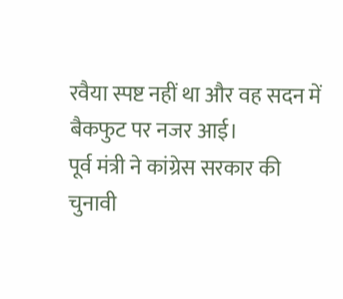रवैया स्पष्ट नहीं था और वह सदन में बैकफुट पर नजर आई।
पूर्व मंत्री ने कांग्रेस सरकार की चुनावी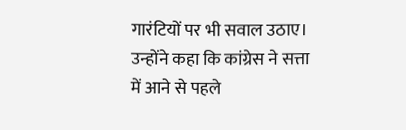गारंटियों पर भी सवाल उठाए। उन्होंने कहा कि कांग्रेस ने सत्ता में आने से पहले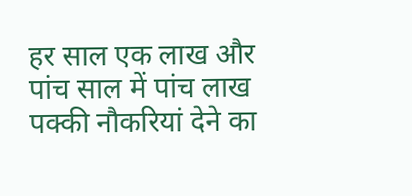हर साल एक लाख और पांच साल में पांच लाख पक्की नौकरियां देने का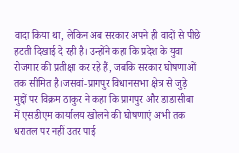वादा किया था, लेकिन अब सरकार अपने ही वादों से पीछे हटती दिखाई दे रही है। उन्होंने कहा कि प्रदेश के युवा रोजगार की प्रतीक्षा कर रहे हैं, जबकि सरकार घोषणाओं तक सीमित है।जसवां-प्रागपुर विधानसभा क्षेत्र से जुड़े मुद्दों पर विक्रम ठाकुर ने कहा कि प्रागपुर और डाडासीबा में एसडीएम कार्यालय खोलने की घोषणाएं अभी तक धरातल पर नहीं उतर पाई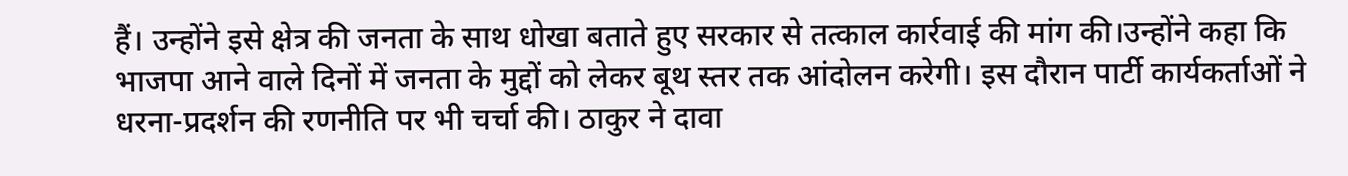हैं। उन्होंने इसे क्षेत्र की जनता के साथ धोखा बताते हुए सरकार से तत्काल कार्रवाई की मांग की।उन्होंने कहा कि भाजपा आने वाले दिनों में जनता के मुद्दों को लेकर बूथ स्तर तक आंदोलन करेगी। इस दौरान पार्टी कार्यकर्ताओं ने धरना-प्रदर्शन की रणनीति पर भी चर्चा की। ठाकुर ने दावा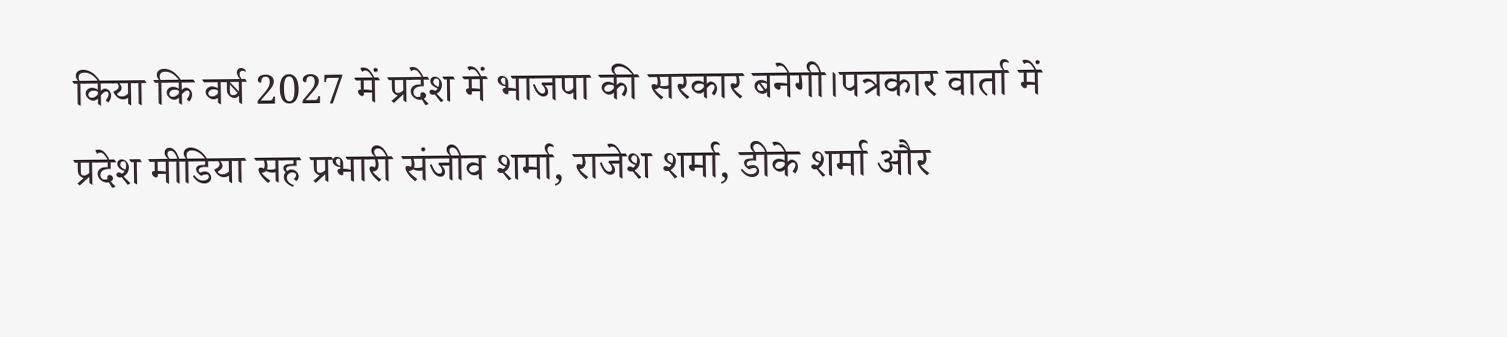किया कि वर्ष 2027 में प्रदेश में भाजपा की सरकार बनेगी।पत्रकार वार्ता में प्रदेश मीडिया सह प्रभारी संजीव शर्मा, राजेश शर्मा, डीके शर्मा और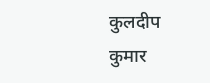कुलदीप कुमार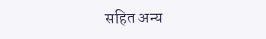सहित अन्य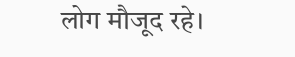लोग मौजूद रहे।